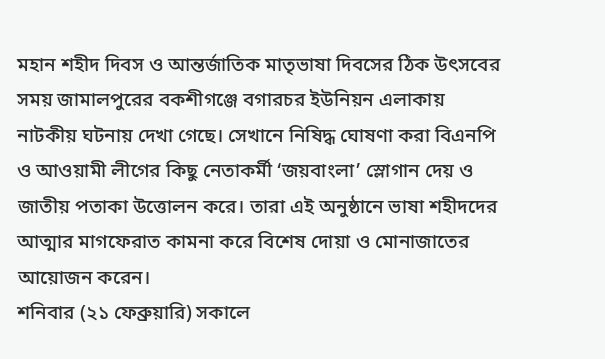মহান শহীদ দিবস ও আন্তর্জাতিক মাতৃভাষা দিবসের ঠিক উৎসবের সময় জামালপুরের বকশীগঞ্জে বগারচর ইউনিয়ন এলাকায় নাটকীয় ঘটনায় দেখা গেছে। সেখানে নিষিদ্ধ ঘোষণা করা বিএনপি ও আওয়ামী লীগের কিছু নেতাকর্মী ‘জয়বাংলা’ স্লোগান দেয় ও জাতীয় পতাকা উত্তোলন করে। তারা এই অনুষ্ঠানে ভাষা শহীদদের আত্মার মাগফেরাত কামনা করে বিশেষ দোয়া ও মোনাজাতের আয়োজন করেন।
শনিবার (২১ ফেব্রুয়ারি) সকালে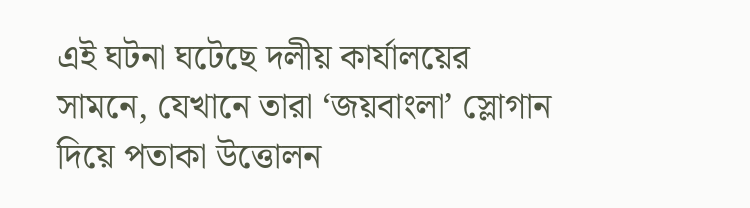এই ঘটনা ঘটেছে দলীয় কার্যালয়ের সামনে, যেখানে তারা ‘জয়বাংলা’ স্লোগান দিয়ে পতাকা উত্তোলন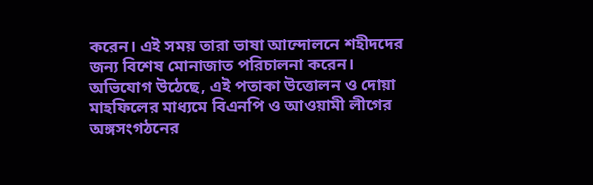করেন। এই সময় তারা ভাষা আন্দোলনে শহীদদের জন্য বিশেষ মোনাজাত পরিচালনা করেন। অভিযোগ উঠেছে, এই পতাকা উত্তোলন ও দোয়া মাহফিলের মাধ্যমে বিএনপি ও আওয়ামী লীগের অঙ্গসংগঠনের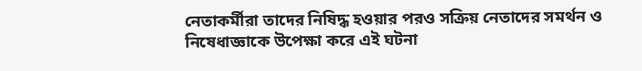নেতাকর্মীরা তাদের নিষিদ্ধ হওয়ার পরও সক্রিয় নেতাদের সমর্থন ও নিষেধাজ্ঞাকে উপেক্ষা করে এই ঘটনা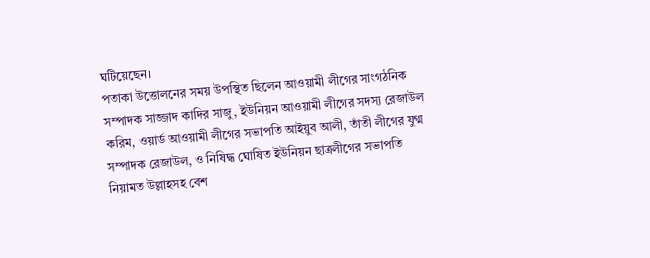ঘটিয়েছেন।
পতাকা উত্তোলনের সময় উপস্থিত ছিলেন আওয়ামী লীগের সাংগঠনিক সম্পাদক সাজ্জাদ কাদির সাজু, ইউনিয়ন আওয়ামী লীগের সদস্য রেজাউল করিম, ওয়ার্ড আওয়ামী লীগের সভাপতি আইয়ুব আলী, তাঁতী লীগের যুগ্ম সম্পাদক রেজাউল, ও নিষিদ্ধ ঘোষিত ইউনিয়ন ছাত্রলীগের সভাপতি নিয়ামত উল্লাহসহ বেশ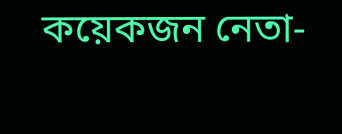কয়েকজন নেতা-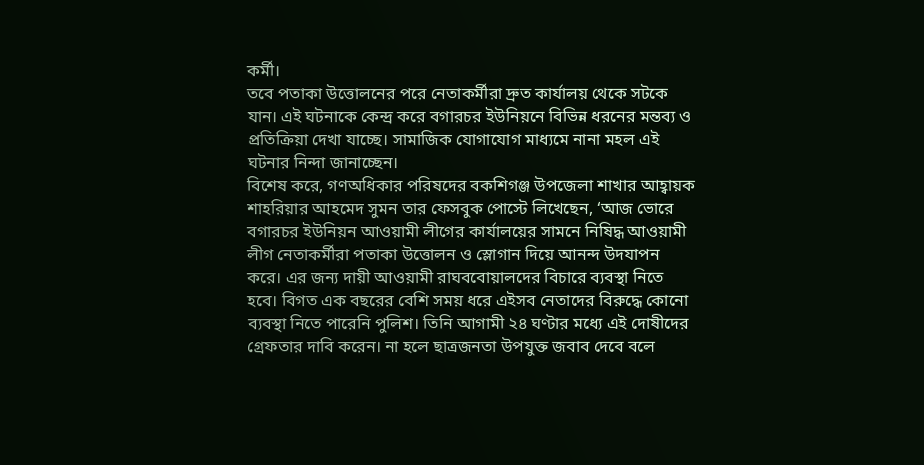কর্মী।
তবে পতাকা উত্তোলনের পরে নেতাকর্মীরা দ্রুত কার্যালয় থেকে সটকে যান। এই ঘটনাকে কেন্দ্র করে বগারচর ইউনিয়নে বিভিন্ন ধরনের মন্তব্য ও প্রতিক্রিয়া দেখা যাচ্ছে। সামাজিক যোগাযোগ মাধ্যমে নানা মহল এই ঘটনার নিন্দা জানাচ্ছেন।
বিশেষ করে, গণঅধিকার পরিষদের বকশিগঞ্জ উপজেলা শাখার আহ্বায়ক শাহরিয়ার আহমেদ সুমন তার ফেসবুক পোস্টে লিখেছেন, ‘আজ ভোরে বগারচর ইউনিয়ন আওয়ামী লীগের কার্যালয়ের সামনে নিষিদ্ধ আওয়ামী লীগ নেতাকর্মীরা পতাকা উত্তোলন ও স্লোগান দিয়ে আনন্দ উদযাপন করে। এর জন্য দায়ী আওয়ামী রাঘববোয়ালদের বিচারে ব্যবস্থা নিতে হবে। বিগত এক বছরের বেশি সময় ধরে এইসব নেতাদের বিরুদ্ধে কোনো ব্যবস্থা নিতে পারেনি পুলিশ। তিনি আগামী ২৪ ঘণ্টার মধ্যে এই দোষীদের গ্রেফতার দাবি করেন। না হলে ছাত্রজনতা উপযুক্ত জবাব দেবে বলে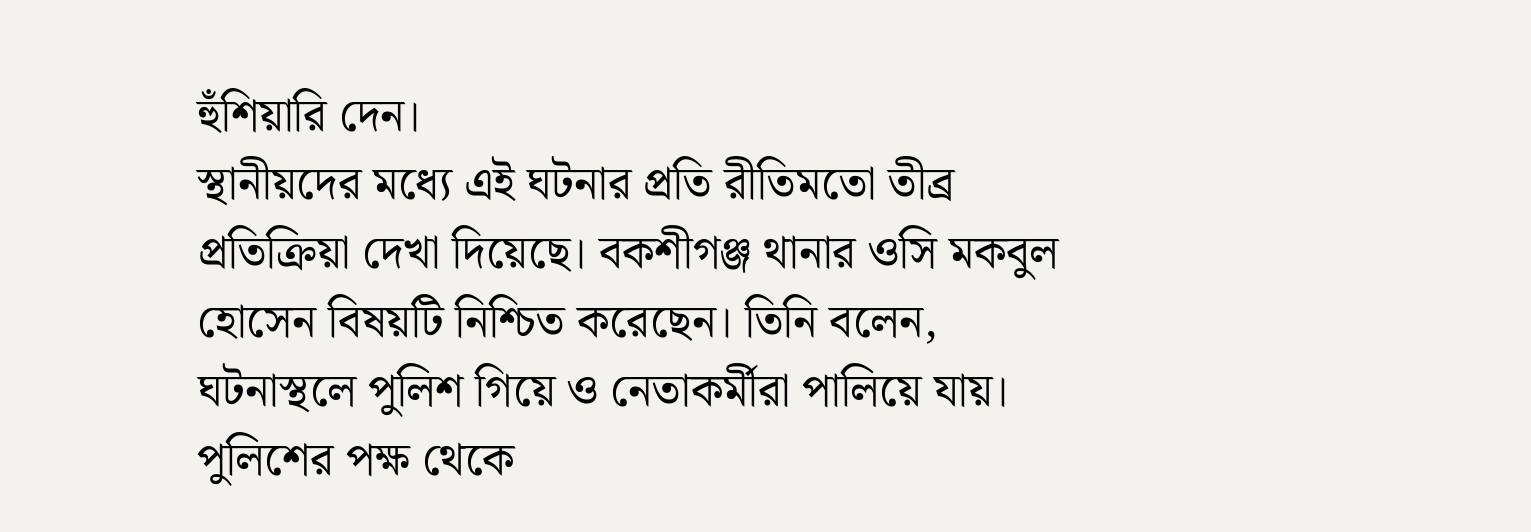হুঁশিয়ারি দেন।
স্থানীয়দের মধ্যে এই ঘটনার প্রতি রীতিমতো তীব্র প্রতিক্রিয়া দেখা দিয়েছে। বকশীগঞ্জ থানার ওসি মকবুল হোসেন বিষয়টি নিশ্চিত করেছেন। তিনি বলেন, ঘটনাস্থলে পুলিশ গিয়ে ও নেতাকর্মীরা পালিয়ে যায়। পুলিশের পক্ষ থেকে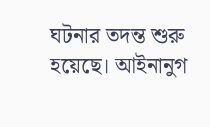ঘটনার তদন্ত শুরু হয়েছে। আইনানুগ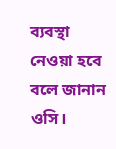ব্যবস্থা নেওয়া হবে বলে জানান ওসি।